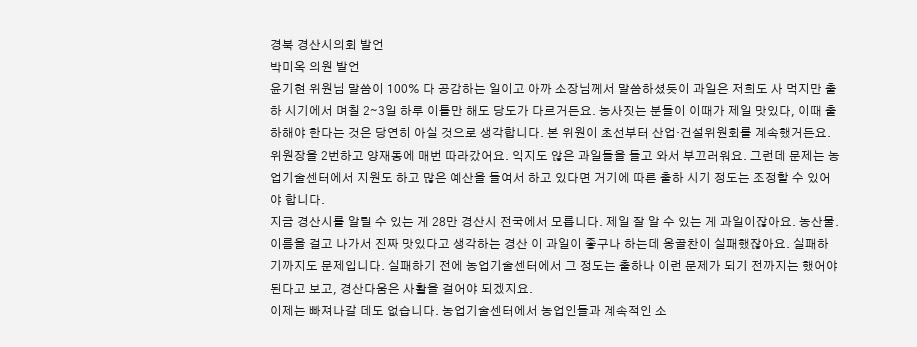경북 경산시의회 발언
박미옥 의원 발언
윤기현 위원님 말씀이 100% 다 공감하는 일이고 아까 소장님께서 말씀하셨듯이 과일은 저희도 사 먹지만 출하 시기에서 며칠 2∼3일 하루 이틀만 해도 당도가 다르거든요. 농사짓는 분들이 이때가 제일 맛있다, 이때 출하해야 한다는 것은 당연히 아실 것으로 생각합니다. 본 위원이 초선부터 산업·건설위원회를 계속했거든요.
위원장을 2번하고 양재동에 매번 따라갔어요. 익지도 않은 과일들을 들고 와서 부끄러워요. 그런데 문제는 농업기술센터에서 지원도 하고 많은 예산을 들여서 하고 있다면 거기에 따른 출하 시기 정도는 조정할 수 있어야 합니다.
지금 경산시를 알릴 수 있는 게 28만 경산시 전국에서 모릅니다. 제일 잘 알 수 있는 게 과일이잖아요. 농산물.
이름을 걸고 나가서 진짜 맛있다고 생각하는 경산 이 과일이 좋구나 하는데 옹골찬이 실패했잖아요. 실패하기까지도 문제입니다. 실패하기 전에 농업기술센터에서 그 정도는 출하나 이런 문제가 되기 전까지는 했어야 된다고 보고, 경산다움은 사활을 걸어야 되겠지요.
이제는 빠져나갈 데도 없습니다. 농업기술센터에서 농업인들과 계속적인 소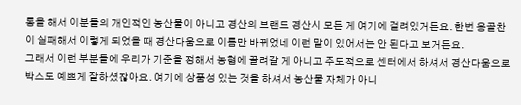통을 해서 이분들의 개인적인 농산물이 아니고 경산의 브랜드 경산시 모든 게 여기에 걸려있거든요. 한번 옹골찬이 실패해서 이렇게 되었을 때 경산다움으로 이름만 바뀌었네 이런 말이 있어서는 안 된다고 보거든요.
그래서 이런 부분들에 우리가 기준을 정해서 농협에 끌려갈 게 아니고 주도적으로 센터에서 하셔서 경산다움으로 박스도 예쁘게 잘하셨잖아요. 여기에 상품성 있는 것을 하셔서 농산물 자체가 아니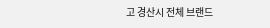고 경산시 전체 브랜드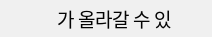가 올라갈 수 있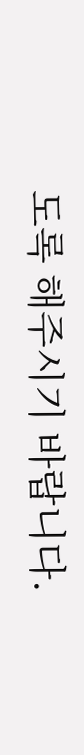도록 해주시기 바랍니다.